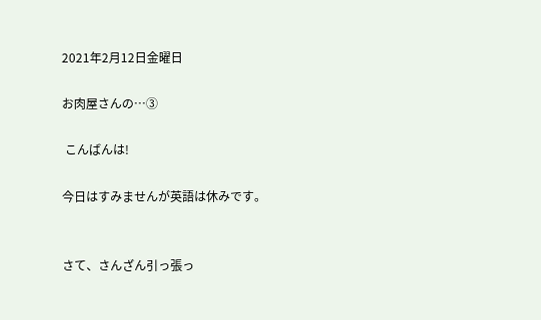2021年2月12日金曜日

お肉屋さんの…③

 こんばんは!

今日はすみませんが英語は休みです。


さて、さんざん引っ張っ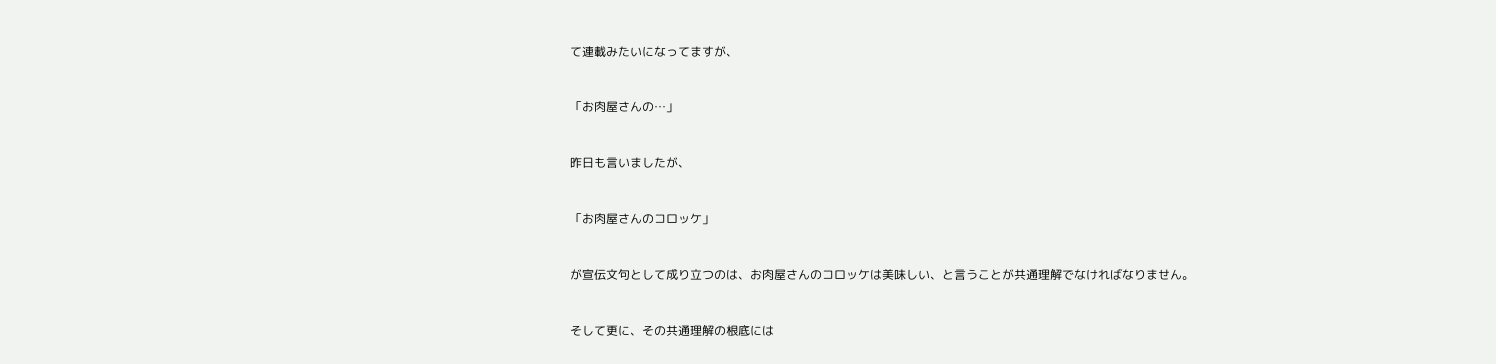て連載みたいになってますが、


「お肉屋さんの…」


昨日も言いましたが、


「お肉屋さんのコロッケ」


が宣伝文句として成り立つのは、お肉屋さんのコロッケは美味しい、と言うことが共通理解でなければなりません。


そして更に、その共通理解の根底には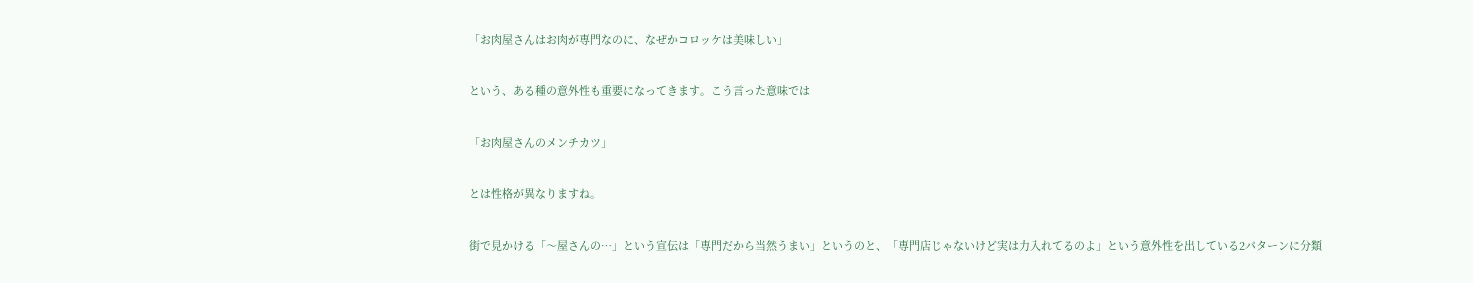「お肉屋さんはお肉が専門なのに、なぜかコロッケは美味しい」


という、ある種の意外性も重要になってきます。こう言った意味では


「お肉屋さんのメンチカツ」


とは性格が異なりますね。


街で見かける「〜屋さんの…」という宣伝は「専門だから当然うまい」というのと、「専門店じゃないけど実は力入れてるのよ」という意外性を出している2パターンに分類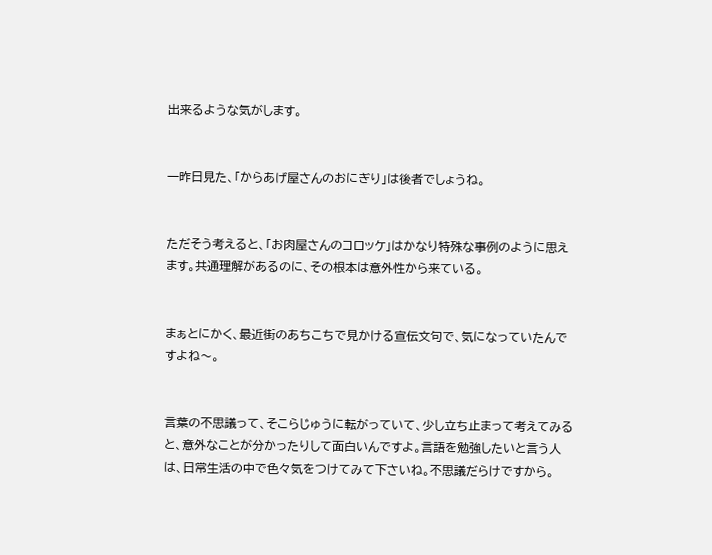出来るような気がします。


一昨日見た、「からあげ屋さんのおにぎり」は後者でしょうね。


ただそう考えると、「お肉屋さんのコロッケ」はかなり特殊な事例のように思えます。共通理解があるのに、その根本は意外性から来ている。


まぁとにかく、最近街のあちこちで見かける宣伝文句で、気になっていたんですよね〜。


言葉の不思議って、そこらじゅうに転がっていて、少し立ち止まって考えてみると、意外なことが分かったりして面白いんですよ。言語を勉強したいと言う人は、日常生活の中で色々気をつけてみて下さいね。不思議だらけですから。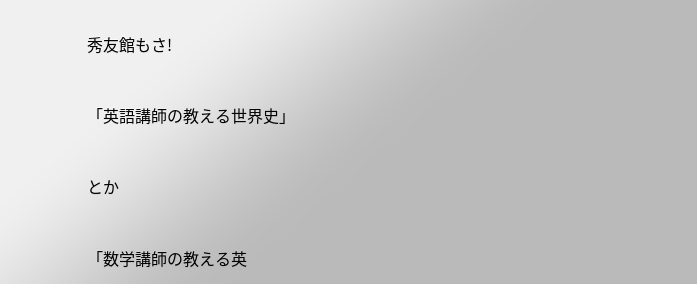秀友館もさ!


「英語講師の教える世界史」


とか


「数学講師の教える英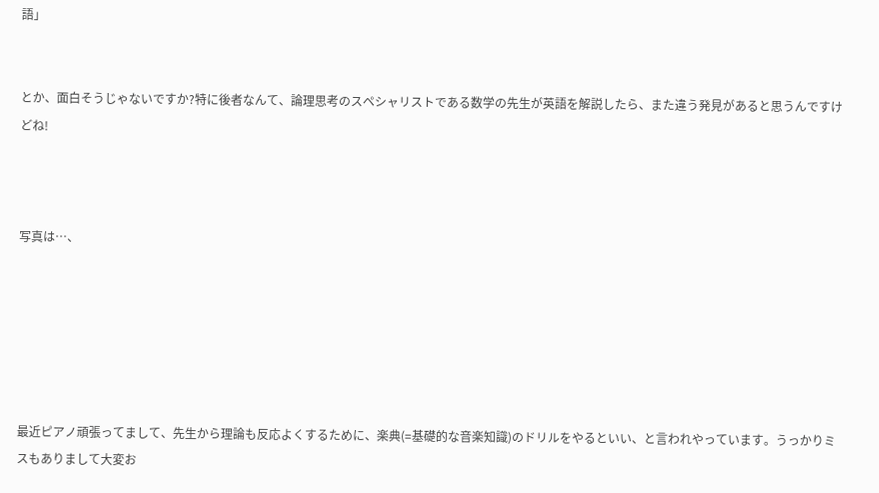語」


とか、面白そうじゃないですか?特に後者なんて、論理思考のスペシャリストである数学の先生が英語を解説したら、また違う発見があると思うんですけどね!



写真は…、






最近ピアノ頑張ってまして、先生から理論も反応よくするために、楽典(=基礎的な音楽知識)のドリルをやるといい、と言われやっています。うっかりミスもありまして大変お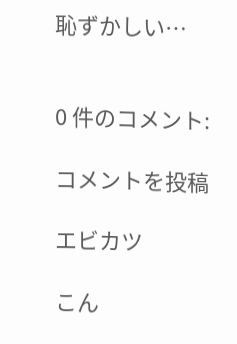恥ずかしい…


0 件のコメント:

コメントを投稿

エビカツ

こん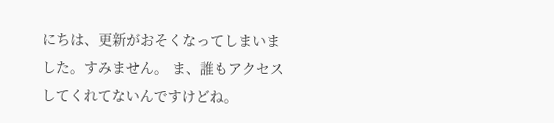にちは、更新がおそくなってしまいました。すみません。 ま、誰もアクセスしてくれてないんですけどね。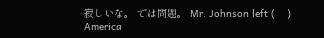寂しいな。 では問題。 Mr. Johnson left (    ) America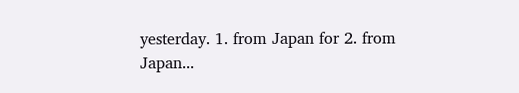yesterday. 1. from Japan for 2. from Japan...